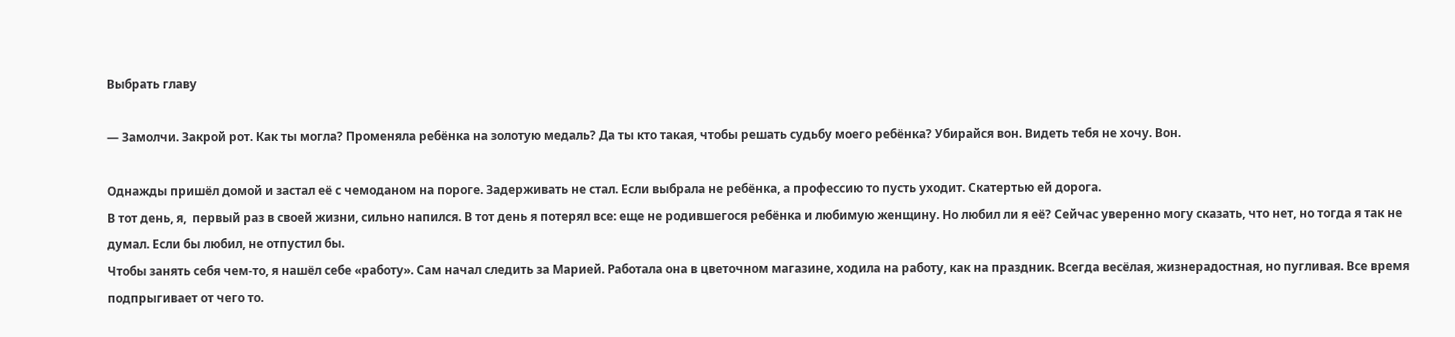Выбрать главу

— Замолчи. Закрой рот. Как ты могла? Променяла ребёнка на золотую медаль? Да ты кто такая, чтобы решать судьбу моего ребёнка? Убирайся вон. Видеть тебя не хочу. Вон.

Однажды пришёл домой и застал её с чемоданом на пороге. Задерживать не стал. Если выбрала не ребёнка, а профессию то пусть уходит. Скатертью ей дорога.
В тот день, я,  первый раз в своей жизни, сильно напился. В тот день я потерял все: еще не родившегося ребёнка и любимую женщину. Но любил ли я её? Сейчас уверенно могу сказать, что нет, но тогда я так не думал. Если бы любил, не отпустил бы.
Чтобы занять себя чем-то, я нашёл себе «работу». Сам начал следить за Марией. Работала она в цветочном магазине, ходила на работу, как на праздник. Всегда весёлая, жизнерадостная, но пугливая. Все время  подпрыгивает от чего то.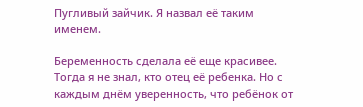Пугливый зайчик. Я назвал её таким именем.

Беременность сделала её еще красивее. Тогда я не знал, кто отец её ребенка. Но с каждым днём уверенность, что ребёнок от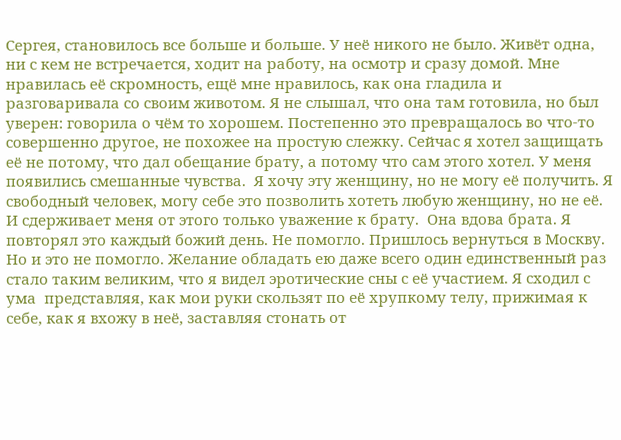Сергея, становилось все больше и больше. У неё никого не было. Живёт одна, ни с кем не встречается, ходит на работу, на осмотр и сразу домой. Мне нравилась её скромность, ещё мне нравилось, как она гладила и разговаривала со своим животом. Я не слышал, что она там готовила, но был уверен: говорила о чём то хорошем. Постепенно это превращалось во что-то совершенно другое, не похожее на простую слежку. Сейчас я хотел защищать её не потому, что дал обещание брату, а потому что сам этого хотел. У меня появились смешанные чувства.  Я хочу эту женщину, но не могу её получить. Я свободный человек, могу себе это позволить хотеть любую женщину, но не её. И сдерживает меня от этого только уважение к брату.  Она вдова брата. Я повторял это каждый божий день. Не помогло. Пришлось вернуться в Москву. Но и это не помогло. Желание обладать ею даже всего один единственный раз стало таким великим, что я видел эротические сны с её участием. Я сходил с ума  представляя, как мои руки скользят по её хрупкому телу, прижимая к себе, как я вхожу в неё, заставляя стонать от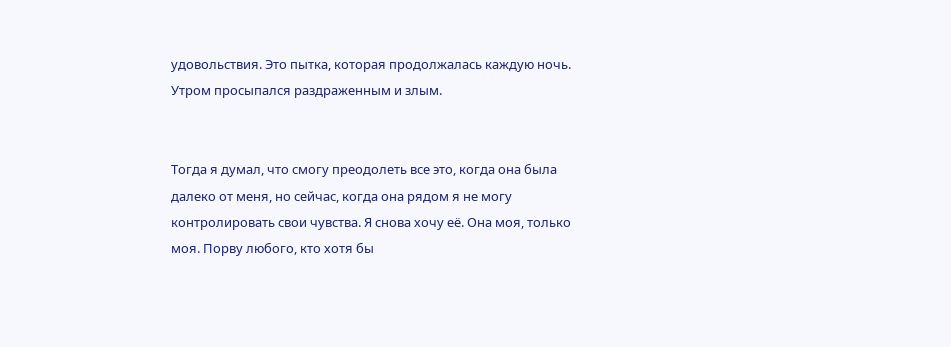удовольствия. Это пытка, которая продолжалась каждую ночь. Утром просыпался раздраженным и злым.


Тогда я думал, что смогу преодолеть все это, когда она была далеко от меня, но сейчас, когда она рядом я не могу контролировать свои чувства. Я снова хочу её. Она моя, только моя. Порву любого, кто хотя бы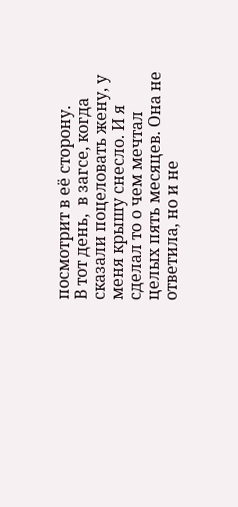посмотрит в её сторону.
В тот день,  в загсе, когда сказали поцеловать жену, у меня крышу снесло. И я сделал то о чем мечтал целых пять месяцев. Она не ответила, но и не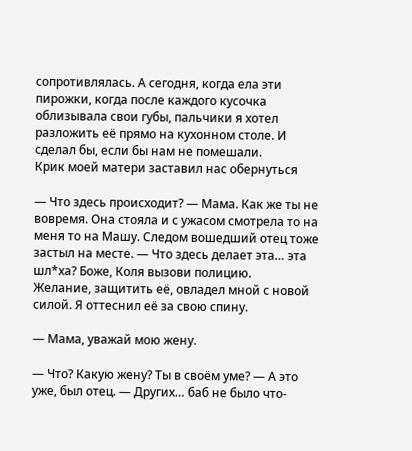сопротивлялась. А сегодня, когда ела эти пирожки, когда после каждого кусочка облизывала свои губы, пальчики я хотел разложить её прямо на кухонном столе. И сделал бы, если бы нам не помешали.
Крик моей матери заставил нас обернуться

— Что здесь происходит? — Мама. Как же ты не вовремя. Она стояла и с ужасом смотрела то на меня то на Машу. Следом вошедший отец тоже застыл на месте. — Что здесь делает эта… эта шл*ха? Боже, Коля вызови полицию.
Желание, защитить её, овладел мной с новой силой. Я оттеснил её за свою спину.

— Мама, уважай мою жену.

— Что? Какую жену? Ты в своём уме? — А это уже, был отец. — Других… баб не было что-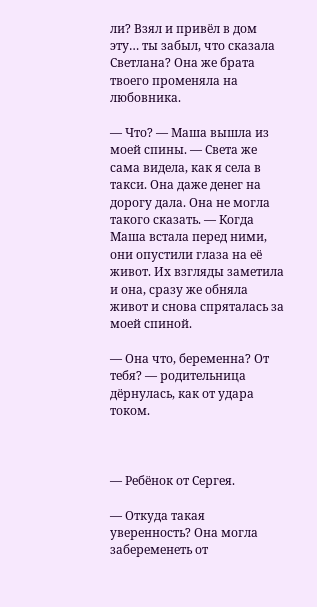ли? Взял и привёл в дом эту… ты забыл, что сказала Светлана? Она же брата твоего променяла на любовника.

— Что? — Маша вышла из моей спины. — Света же сама видела, как я села в такси. Она даже денег на дорогу дала. Она не могла такого сказать. — Когда Маша встала перед ними, они опустили глаза на её живот. Их взгляды заметила и она, сразу же обняла живот и снова спряталась за моей спиной.

— Она что, беременна? От тебя? — родительница дёрнулась, как от удара током.



— Ребёнок от Сергея.

— Откуда такая уверенность? Она могла забеременеть от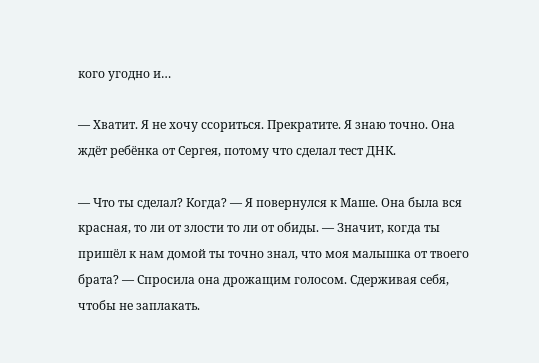кого угодно и…

— Хватит. Я не хочу ссориться. Прекратите. Я знаю точно. Она ждёт ребёнка от Сергея, потому что сделал тест ДНК.

— Что ты сделал? Когда? — Я повернулся к Маше. Она была вся красная, то ли от злости то ли от обиды. — Значит, когда ты пришёл к нам домой ты точно знал, что моя малышка от твоего брата? — Спросила она дрожащим голосом. Сдерживая себя, чтобы не заплакать.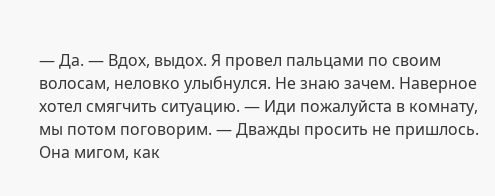— Да. — Вдох, выдох. Я провел пальцами по своим волосам, неловко улыбнулся. Не знаю зачем. Наверное хотел смягчить ситуацию. — Иди пожалуйста в комнату, мы потом поговорим. — Дважды просить не пришлось. Она мигом, как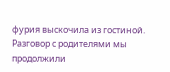фурия выскочила из гостиной.
Разговор с родителями мы продолжили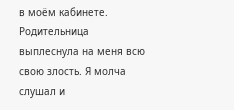в моём кабинете. Родительница выплеснула на меня всю свою злость. Я молча слушал и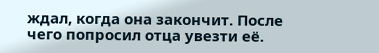ждал, когда она закончит. После чего попросил отца увезти её.